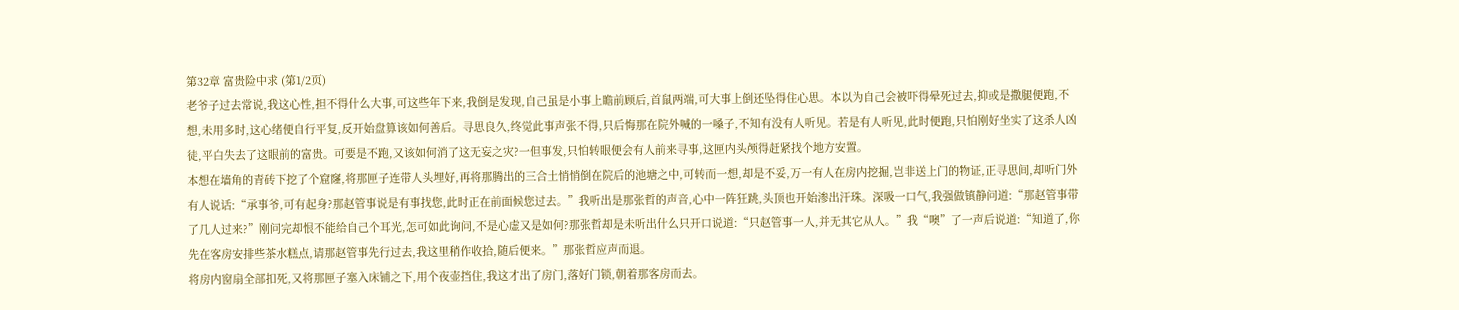第32章 富贵险中求 (第1/2页)
老爷子过去常说,我这心性,担不得什么大事,可这些年下来,我倒是发现,自己虽是小事上瞻前顾后,首鼠两端,可大事上倒还坠得住心思。本以为自己会被吓得晕死过去,抑或是撒腿便跑,不想,未用多时,这心绪便自行平复,反开始盘算该如何善后。寻思良久,终觉此事声张不得,只后悔那在院外喊的一嗓子,不知有没有人听见。若是有人听见,此时便跑,只怕刚好坐实了这杀人凶徒,平白失去了这眼前的富贵。可要是不跑,又该如何消了这无妄之灾?一但事发,只怕转眼便会有人前来寻事,这匣内头颅得赶紧找个地方安置。
本想在墙角的青砖下挖了个窟窿,将那匣子连带人头埋好,再将那腾出的三合土悄悄倒在院后的池塘之中,可转而一想,却是不妥,万一有人在房内挖掘,岂非送上门的物证,正寻思间,却听门外有人说话:“承事爷,可有起身?那赵管事说是有事找您,此时正在前面候您过去。”我听出是那张哲的声音,心中一阵狂跳,头顶也开始渗出汗珠。深吸一口气,我强做镇静问道:“那赵管事带了几人过来?”刚问完却恨不能给自己个耳光,怎可如此询问,不是心虚又是如何?那张哲却是未听出什么只开口说道:“只赵管事一人,并无其它从人。”我“噢”了一声后说道:“知道了,你先在客房安排些茶水糕点,请那赵管事先行过去,我这里稍作收拾,随后便来。”那张哲应声而退。
将房内窗扇全部扣死,又将那匣子塞入床铺之下,用个夜壶挡住,我这才出了房门,落好门锁,朝着那客房而去。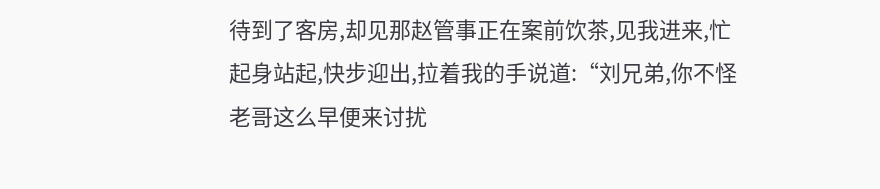待到了客房,却见那赵管事正在案前饮茶,见我进来,忙起身站起,快步迎出,拉着我的手说道:“刘兄弟,你不怪老哥这么早便来讨扰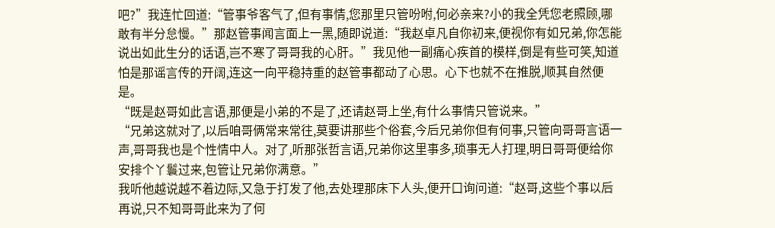吧?”我连忙回道:“管事爷客气了,但有事情,您那里只管吩咐,何必亲来?小的我全凭您老照顾,哪敢有半分怠慢。”那赵管事闻言面上一黑,随即说道:“我赵卓凡自你初来,便视你有如兄弟,你怎能说出如此生分的话语,岂不寒了哥哥我的心肝。”我见他一副痛心疾首的模样,倒是有些可笑,知道怕是那谣言传的开阔,连这一向平稳持重的赵管事都动了心思。心下也就不在推脱,顺其自然便是。
“既是赵哥如此言语,那便是小弟的不是了,还请赵哥上坐,有什么事情只管说来。”
“兄弟这就对了,以后咱哥俩常来常往,莫要讲那些个俗套,今后兄弟你但有何事,只管向哥哥言语一声,哥哥我也是个性情中人。对了,听那张哲言语,兄弟你这里事多,琐事无人打理,明日哥哥便给你安排个丫鬟过来,包管让兄弟你满意。”
我听他越说越不着边际,又急于打发了他,去处理那床下人头,便开口询问道:“赵哥,这些个事以后再说,只不知哥哥此来为了何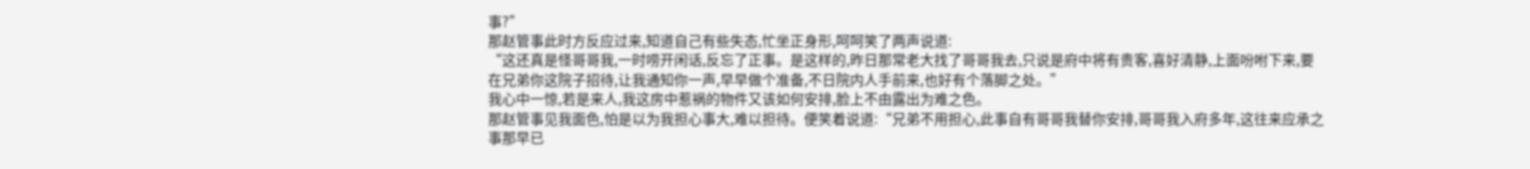事?”
那赵管事此时方反应过来,知道自己有些失态,忙坐正身形,呵呵笑了两声说道:
“这还真是怪哥哥我,一时唠开闲话,反忘了正事。是这样的,昨日那常老大找了哥哥我去,只说是府中将有贵客,喜好清静,上面吩咐下来,要在兄弟你这院子招待,让我通知你一声,早早做个准备,不日院内人手前来,也好有个落脚之处。”
我心中一惊,若是来人,我这房中惹祸的物件又该如何安排,脸上不由露出为难之色。
那赵管事见我面色,怕是以为我担心事大,难以担待。便笑着说道:“兄弟不用担心,此事自有哥哥我替你安排,哥哥我入府多年,这往来应承之事那早已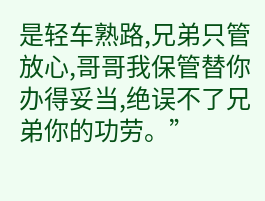是轻车熟路,兄弟只管放心,哥哥我保管替你办得妥当,绝误不了兄弟你的功劳。”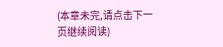(本章未完,请点击下一页继续阅读)